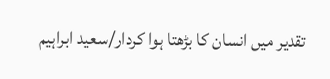تقدیر میں انسان کا بڑھتا ہوا کردار/سعید ابراہیم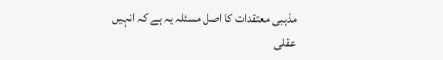مذہبی معتقدات کا اصل مسئلہ یہ ہے کہ انہیں عقلی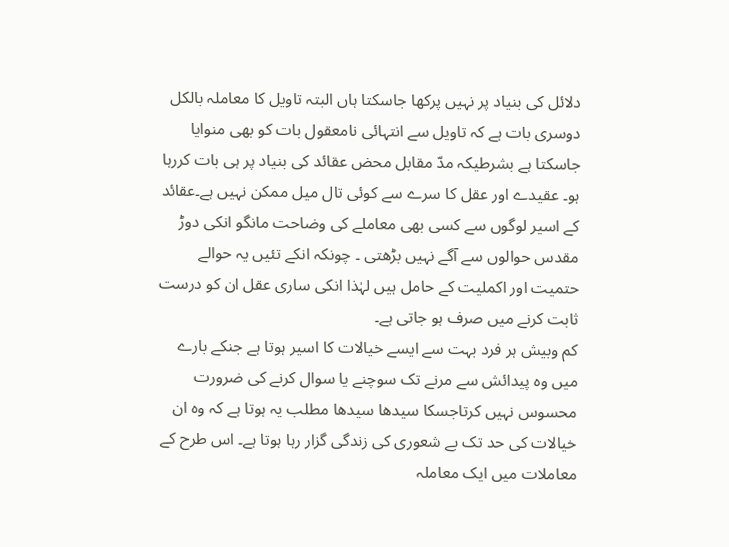دلائل کی بنیاد پر نہیں پرکھا جاسکتا ہاں البتہ تاویل کا معاملہ بالکل دوسری بات ہے کہ تاویل سے انتہائی نامعقول بات کو بھی منوایا جاسکتا ہے بشرطیکہ مدّ مقابل محض عقائد کی بنیاد پر ہی بات کررہا ہو۔ عقیدے اور عقل کا سرے سے کوئی تال میل ممکن نہیں ہے۔عقائد کے اسیر لوگوں سے کسی بھی معاملے کی وضاحت مانگو انکی دوڑ مقدس حوالوں سے آگے نہیں بڑھتی ۔ چونکہ انکے تئیں یہ حوالے حتمیت اور اکملیت کے حامل ہیں لہٰذا انکی ساری عقل ان کو درست ثابت کرنے میں صرف ہو جاتی ہے۔
کم وبیش ہر فرد بہت سے ایسے خیالات کا اسیر ہوتا ہے جنکے بارے میں وہ پیدائش سے مرنے تک سوچنے یا سوال کرنے کی ضرورت محسوس نہیں کرتاجسکا سیدھا سیدھا مطلب یہ ہوتا ہے کہ وہ ان خیالات کی حد تک بے شعوری کی زندگی گزار رہا ہوتا ہے۔ اس طرح کے معاملات میں ایک معاملہ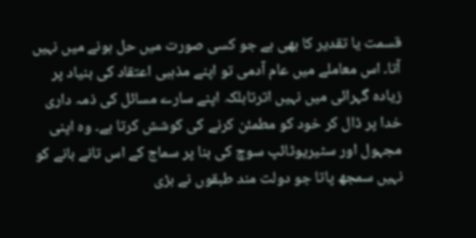قسمت یا تقدیر کا بھی ہے جو کسی صورت میں حل ہونے میں نہیں آتا۔ اس معاملے میں عام آدمی تو اپنے مذہبی اعتقاد کی بنیاد پر زیادہ گہرائی میں نہیں اترتابلکہ اپنے سارے مسائل کی ذمہ داری خدا پر ڈال کر خود کو مطمئن کرنے کی کوشش کرتا ہے۔ وہ اپنی مجہول اور سٹیریوٹائپ سوچ کی بنا پر سماج کے اس تانے بانے کو نہیں سمجھ پاتا جو دولت مند طبقوں نے بڑی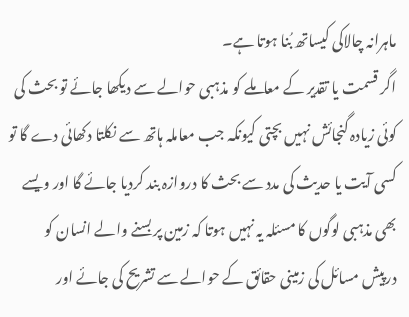ماہرانہ چالاکی کیساتھ بُنا ہوتا ہے۔
اگر قسمت یا تقدیر کے معاملے کو مذہبی حوالے سے دیکھا جائے تو بحث کی کوئی زیادہ گنجائش نہیں بچتی کیونکہ جب معاملہ ہاتھ سے نکلتا دکھائی دے گا تو کسی آیت یا حدیث کی مدد سے بحث کا دروازہ بند کردیا جائے گا اور ویسے بھی مذہبی لوگوں کا مسئلہ یہ نہیں ہوتا کہ زمین پر بسنے والے انسان کو درپیش مسائل کی زمینی حقائق کے حوالے سے تشریح کی جائے اور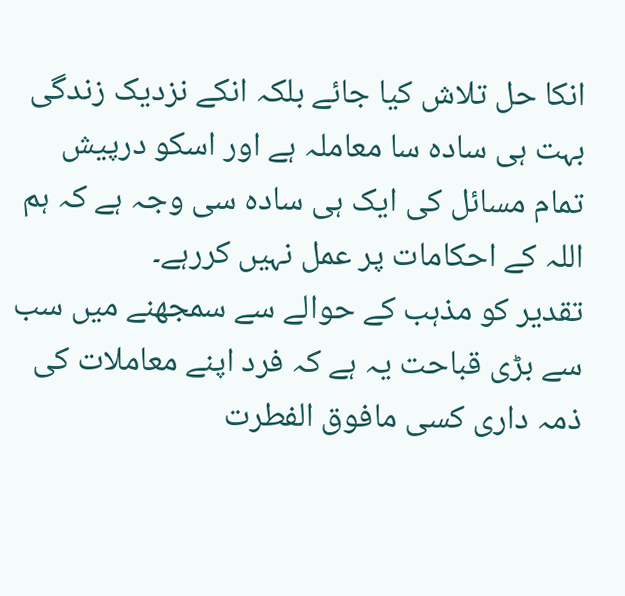انکا حل تلاش کیا جائے بلکہ انکے نزدیک زندگی بہت ہی سادہ سا معاملہ ہے اور اسکو درپیش تمام مسائل کی ایک ہی سادہ سی وجہ ہے کہ ہم اللہ کے احکامات پر عمل نہیں کررہے۔
تقدیر کو مذہب کے حوالے سے سمجھنے میں سب سے بڑی قباحت یہ ہے کہ فرد اپنے معاملات کی ذمہ داری کسی مافوق الفطرت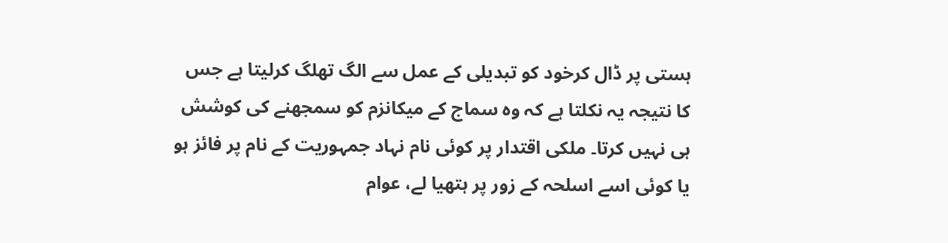ہستی پر ڈال کرخود کو تبدیلی کے عمل سے الگ تھلگ کرلیتا ہے جس کا نتیجہ یہ نکلتا ہے کہ وہ سماج کے میکانزم کو سمجھنے کی کوشش ہی نہیں کرتا۔ ملکی اقتدار پر کوئی نام نہاد جمہوریت کے نام پر فائز ہو یا کوئی اسے اسلحہ کے زور پر ہتھیا لے، عوام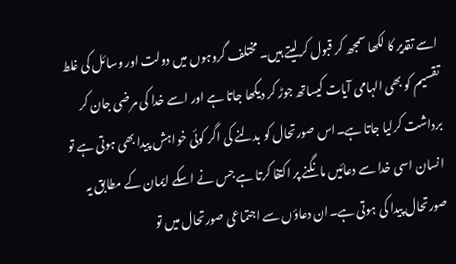اسے تقدیر کا لکھا سمجھ کر قبول کرلیتے ہیں۔ مختلف گروہوں میں دولت اور وسائل کی غلط تقسیم کو بھی الہامی آیات کیساتھ جوڑ کر دیکھا جاتا ہے اور اسے خدا کی مرضی جان کر برداشت کرلیا جاتا ہے۔اس صورتحال کو بدلنے کی اگر کوئی خواہش پیدا بھی ہوتی ہے تو انسان اسی خدا سے دعائیں مانگنے پر اکتفا کرتا ہے جس نے اسکے ایمان کے مطابق یہ صورتحال پیدا کی ہوتی ہے۔ان دعاؤں سے اجتماعی صورتحال میں تو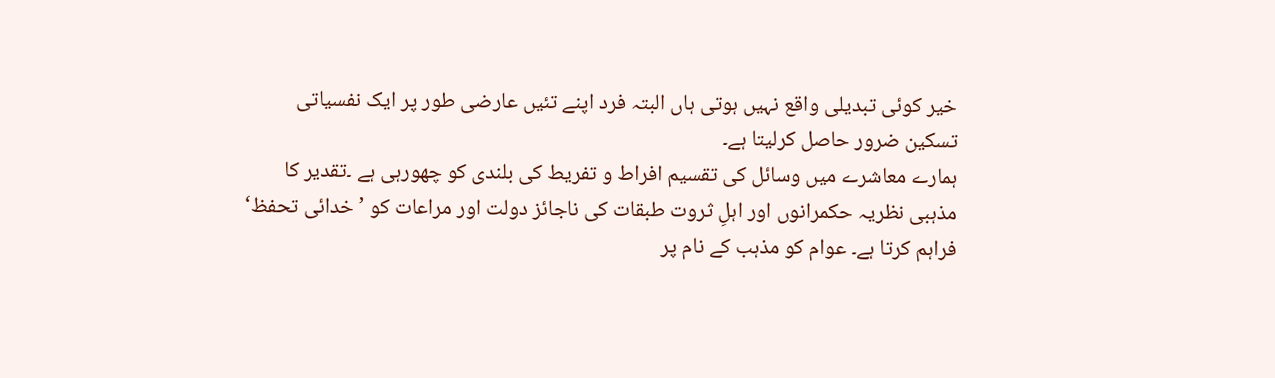خیر کوئی تبدیلی واقع نہیں ہوتی ہاں البتہ فرد اپنے تئیں عارضی طور پر ایک نفسیاتی تسکین ضرور حاصل کرلیتا ہے۔
ہمارے معاشرے میں وسائل کی تقسیم افراط و تفریط کی بلندی کو چھورہی ہے ۔تقدیر کا مذہبی نظریہ حکمرانوں اور اہلِ ثروت طبقات کی ناجائز دولت اور مراعات کو ’خدائی تحفظ‘ فراہم کرتا ہے۔ عوام کو مذہب کے نام پر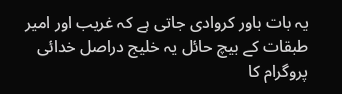یہ بات باور کروادی جاتی ہے کہ غریب اور امیر طبقات کے بیچ حائل یہ خلیج دراصل خدائی پروگرام کا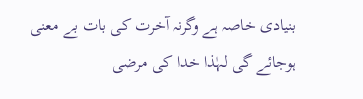بنیادی خاصہ ہے وگرنہ آخرت کی بات بے معنی ہوجائے گی لہٰذا خدا کی مرضی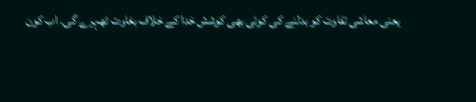یعنی معاشی تفاوت کو بدلنے کی کوئی بھی کوشش خدا کے خلاف بغاوت ٹھہرے گی۔ اب کون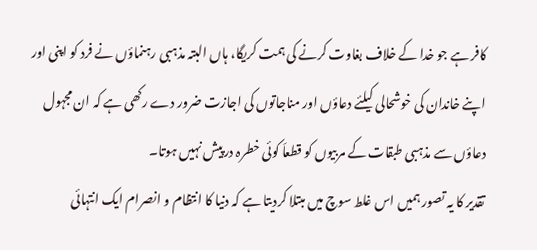کافر ہے جو خدا کے خلاف بغاوت کرنے کی ہمت کریگا، ہاں البتہ مذہبی رہنماؤں نے فرد کو اپنی اور اپنے خاندان کی خوشحالی کیلئے دعاؤں اور مناجاتوں کی اجازت ضرور دے رکھی ہے کہ ان مجہول دعاؤں سے مذہبی طبقات کے مربیوں کو قطعاَ کوئی خطرہ درپیش نہیں ہوتا۔
تقدیر کا یہ تصور ہمیں اس غلط سوچ میں مبتلا کردیتا ہے کہ دنیا کا انتظام و انصرام ایک انتہائی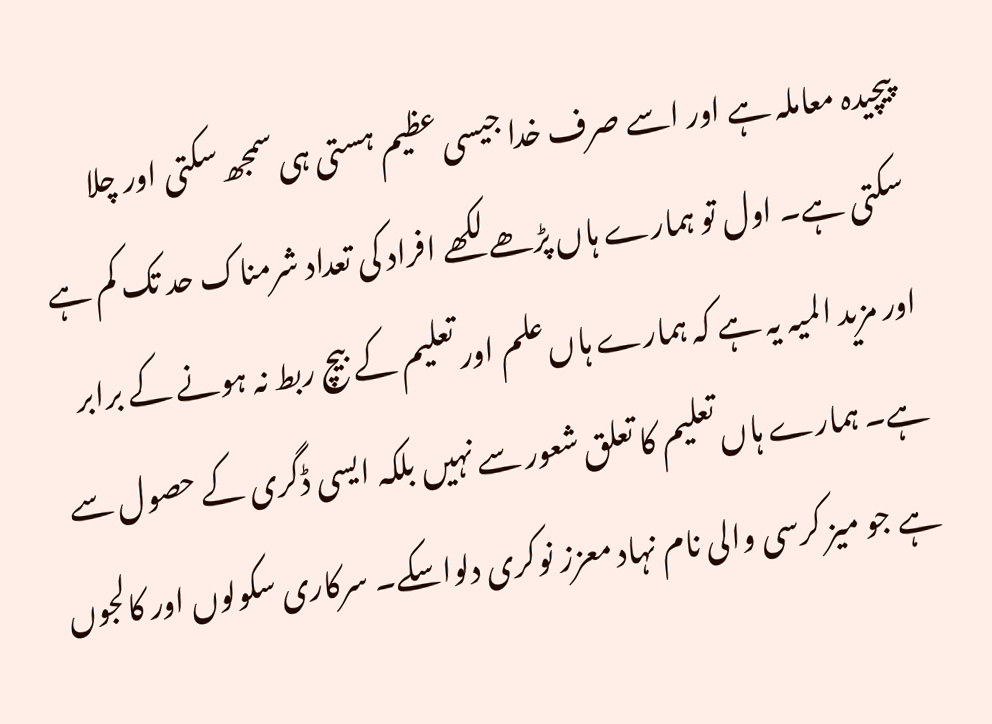پیچیدہ معاملہ ہے اور اسے صرف خدا جیسی عظیم ہستی ہی سمجھ سکتی اور چلا سکتی ہے۔ اول تو ہمارے ہاں پڑھے لکھے افراد کی تعداد شرمناک حد تک کم ہے اور مزید المیہ یہ ہے کہ ہمارے ہاں علم اور تعلیم کے بیچ ربط نہ ہونے کے برابر ہے۔ ہمارے ہاں تعلیم کا تعلق شعور سے نہیں بلکہ ایسی ڈگری کے حصول سے ہے جو میز کرسی والی نام نہاد معزز نوکری دلواسکے۔ سرکاری سکولوں اور کالجوں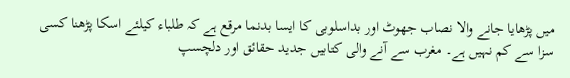میں پڑھایا جانے والا نصاب جھوٹ اور بداسلوبی کا ایسا بدنما مرقع ہے کہ طلباء کیلئے اسکا پڑھنا کسی سزا سے کم نہیں ہے۔ مغرب سے آنے والی کتابیں جدید حقائق اور دلچسپ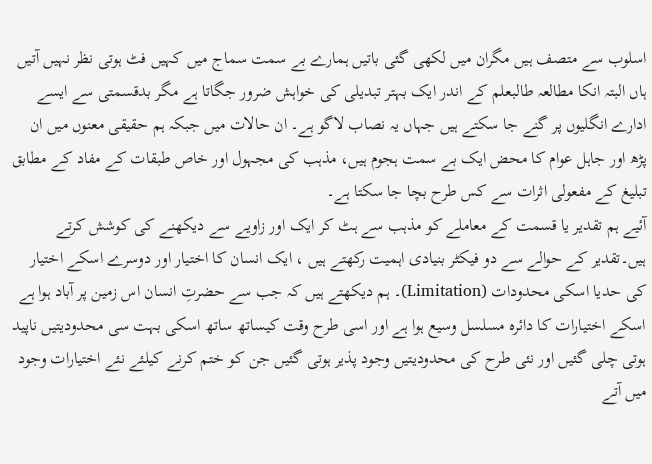اسلوب سے متصف ہیں مگران میں لکھی گئی باتیں ہمارے بے سمت سماج میں کہیں فٹ ہوتی نظر نہیں آتیں ہاں البتہ انکا مطالعہ طالبعلم کے اندر ایک بہتر تبدیلی کی خواہش ضرور جگاتا ہے مگر بدقسمتی سے ایسے ادارے انگلیوں پر گنے جا سکتے ہیں جہاں یہ نصاب لاگو ہے۔ ان حالات میں جبکہ ہم حقیقی معنوں میں ان پڑھ اور جاہل عوام کا محض ایک بے سمت ہجوم ہیں، مذہب کی مجہول اور خاص طبقات کے مفاد کے مطابق تبلیغ کے مفعولی اثرات سے کس طرح بچا جا سکتا ہے۔
آئیے ہم تقدیر یا قسمت کے معاملے کو مذہب سے ہٹ کر ایک اور زاویے سے دیکھنے کی کوشش کرتے ہیں۔تقدیر کے حوالے سے دو فیکٹر بنیادی اہمیت رکھتے ہیں ، ایک انسان کا اختیار اور دوسرے اسکے اختیار کی حدیا اسکی محدودات (Limitation)۔ ہم دیکھتے ہیں کہ جب سے حضرتِ انسان اس زمین پر آباد ہوا ہے اسکے اختیارات کا دائرہ مسلسل وسیع ہوا ہے اور اسی طرح وقت کیساتھ ساتھ اسکی بہت سی محدودیتیں ناپید ہوتی چلی گئیں اور نئی طرح کی محدودیتیں وجود پذیر ہوتی گئیں جن کو ختم کرنے کیلئے نئے اختیارات وجود میں آتے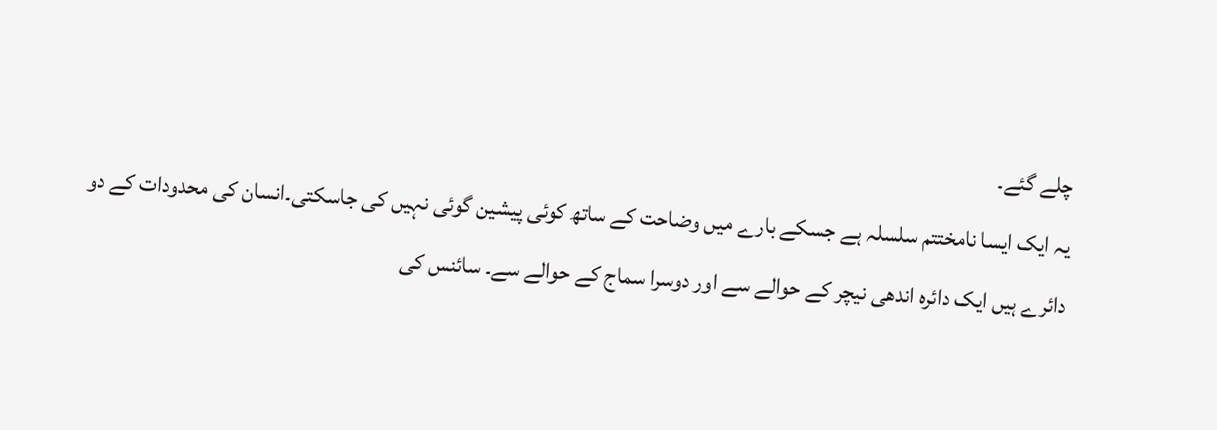چلے گئے۔
یہ ایک ایسا نامختتم سلسلہ ہے جسکے بارے میں وضاحت کے ساتھ کوئی پیشین گوئی نہیں کی جاسکتی۔انسان کی محدودات کے دو دائرے ہیں ایک دائرہ اندھی نیچر کے حوالے سے اور دوسرا سماج کے حوالے سے۔ سائنس کی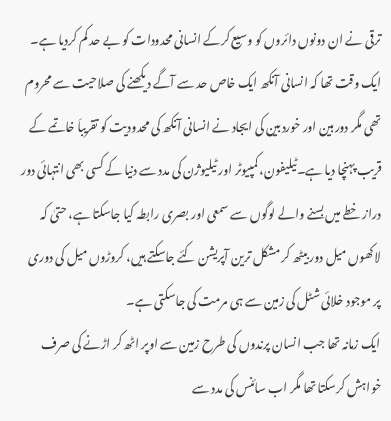ترقی نے ان دونوں دائروں کو وسیع کرکے انسانی محدودات کو بے حد کم کردیا ہے۔ ایک وقت تھا کہ انسانی آنکھ ایک خاص حد سے آگے دیکھنے کی صلاحیت سے محروم تھی مگر دوربین اور خوردبین کی ایجاد نے انسانی آنکھ کی محدودیت کو تقریباَ خاتمے کے قریب پہنچا دیا ہے۔ٹیلیفون، کمپیوٹر اور ٹیلیوژن کی مدد سے دنیا کے کسی بھی انتہائی دور دراز خطے میں بسنے والے لوگوں سے سمعی اور بصری رابطہ کیا جاسکتا ہے، حتیٰ کہ لاکھوں میل دور بیٹھ کر مشکل ترین آپریشن کئے جاسکتے ہیں، کروڑوں میل کی دوری پر موجود خلائی شٹل کی زمین سے ہی مرمت کی جاسکتی ہے۔
ایک زمانہ تھا جب انسان پرندوں کی طرح زمین سے اوپر اٹھ کر اڑنے کی صرف خواہش کرسکتا تھا مگر اب سائنس کی مدد سے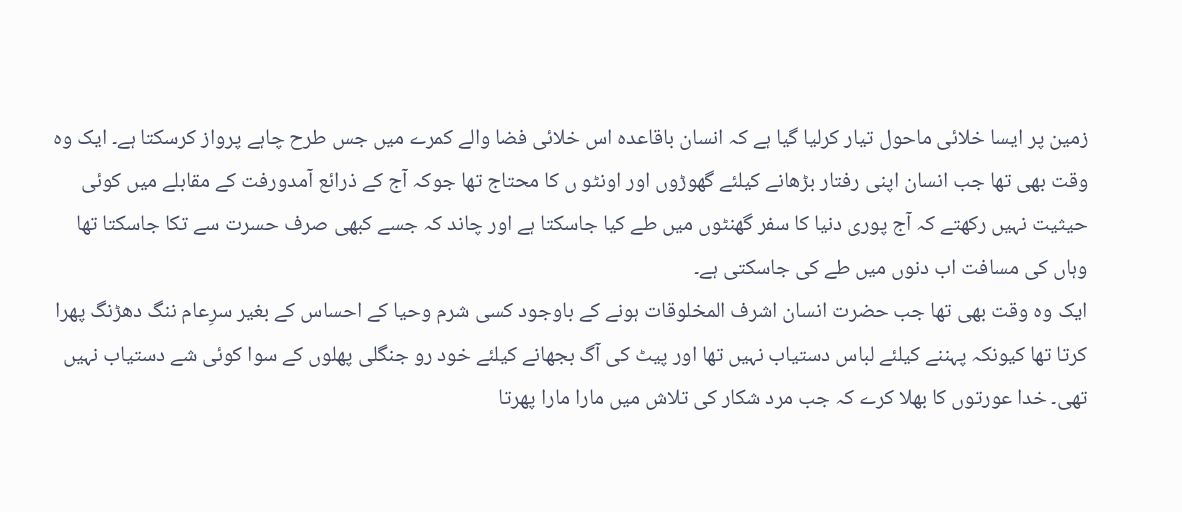زمین پر ایسا خلائی ماحول تیار کرلیا گیا ہے کہ انسان باقاعدہ اس خلائی فضا والے کمرے میں جس طرح چاہے پرواز کرسکتا ہے۔ ایک وہ وقت بھی تھا جب انسان اپنی رفتار بڑھانے کیلئے گھوڑوں اور اونٹو ں کا محتاج تھا جوکہ آج کے ذرائع آمدورفت کے مقابلے میں کوئی حیثیت نہیں رکھتے کہ آج پوری دنیا کا سفر گھنٹوں میں طے کیا جاسکتا ہے اور چاند کہ جسے کبھی صرف حسرت سے تکا جاسکتا تھا وہاں کی مسافت اب دنوں میں طے کی جاسکتی ہے۔
ایک وہ وقت بھی تھا جب حضرت انسان اشرف المخلوقات ہونے کے باوجود کسی شرم وحیا کے احساس کے بغیر سرِعام ننگ دھڑنگ پھرا کرتا تھا کیونکہ پہننے کیلئے لباس دستیاب نہیں تھا اور پیٹ کی آگ بجھانے کیلئے خود رو جنگلی پھلوں کے سوا کوئی شے دستیاب نہیں تھی۔ خدا عورتوں کا بھلا کرے کہ جب مرد شکار کی تلاش میں مارا مارا پھرتا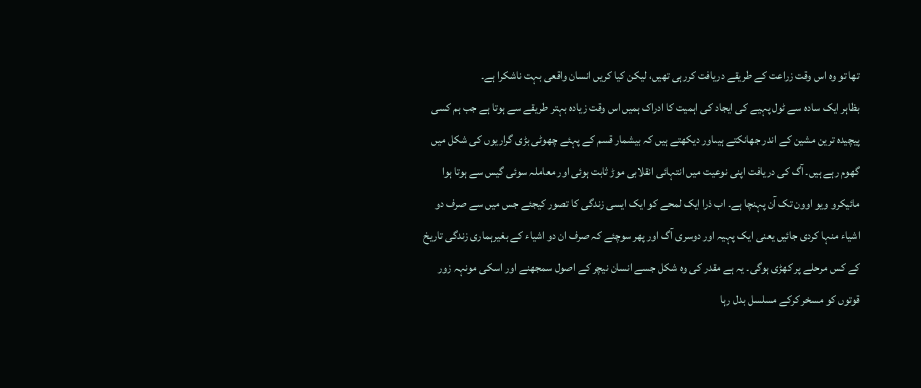تھا تو وہ اس وقت زراعت کے طریقے دریافت کررہی تھیں، لیکن کیا کریں انسان واقعی بہت ناشکرا ہے۔
بظاہر ایک سادہ سے ٹول پہیے کی ایجاد کی اہمیت کا ادراک ہمیں اس وقت زیادہ بہتر طریقے سے ہوتا ہے جب ہم کسی پیچیدہ ترین مشین کے اندر جھانکتے ہیںاور دیکھتے ہیں کہ بیشمار قسم کے پہئے چھوٹی بڑی گراریوں کی شکل میں گھوم رہے ہیں۔ آگ کی دریافت اپنی نوعیت میں انتہائی انقلابی موڑ ثابت ہوئی اور معاملہ سوئی گیس سے ہوتا ہوا مائیکرو ویو اوون تک آن پہنچا ہے۔ اب ذرا ایک لمحے کو ایک ایسی زندگی کا تصور کیجئے جس میں سے صرف دو اشیاء منہا کردی جائیں یعنی ایک پہیہ اور دوسری آگ اور پھر سوچئے کہ صرف ان دو اشیاء کے بغیرہماری زندگی تاریخ کے کس مرحلے پر کھڑی ہوگی۔ یہ ہے مقدر کی وہ شکل جسے انسان نیچر کے اصول سمجھنے اور اسکی مونہہ زور قوتوں کو مسخر کرکے مسلسل بدل رہا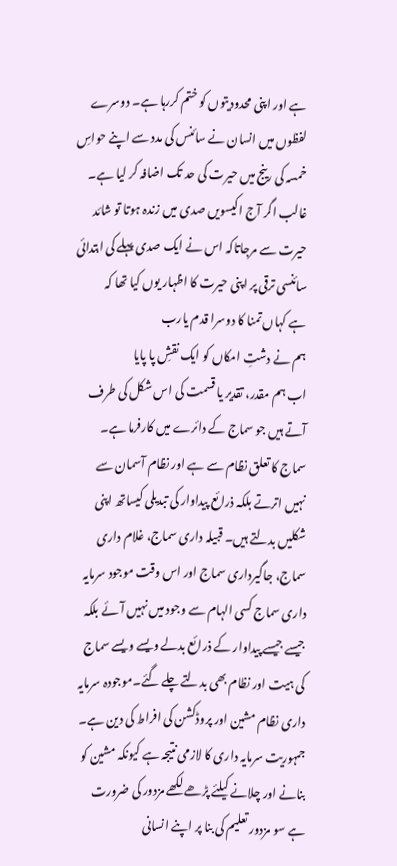ہے اور اپنی محدودیتوں کو ختم کررہا ہے۔ دوسرے لفظوں میں انسان نے سائنس کی مدد سے اپنے حواسِ خمسہ کی رینج میں حیرت کی حد تک اضافہ کر لیا ہے۔
غالب اگر آج اکیسویں صدی میں زندہ ہوتا تو شائد حیرت سے مرجاتاکہ اس نے ایک صدی پہلے کی ابتدائی سائنسی ترقی پر اپنی حیرت کا اظہار یوں کیا تھا کہ
ہے کہاں تمنا کا دوسرا قدم یارب
ہم نے دشتِ امکاں کو ایک نقشِ پا پایا
اب ہم مقدر، تقدیر یا قسمت کی اس شکل کی طرف آتے ہیں جو سماج کے دائرے میں کارفرما ہے۔ سماج کا تعلق نظام سے ہے اور نظام آسمان سے نہیں اترتے بلکہ ذرائع پیداوار کی تبدیلی کیساتھ اپنی شکلیں بدلتے ہیں۔ قبیلہ داری سماج، غلام داری سماج، جاگیرداری سماج اور اس وقت موجود سرمایہ داری سماج کسی الہام سے وجود میں نہیں آئے بلکہ جیسے جیسے پیداوار کے ذرائع بدلے ویسے ویسے سماج کی ہیت اور نظام بھی بدلتے چلے گئے۔موجودہ سرمایہ داری نظام مشین اور پروڈکشن کی افراط کی دین ہے۔ جمہوریت سرمایہ داری کا لازمی نتیجہ ہے کیونکہ مشین کو بنانے اور چلانے کیلئے پڑھے لکھے مزدور کی ضرورت ہے سو مزدور تعلیم کی بنا پر اپنے انسانی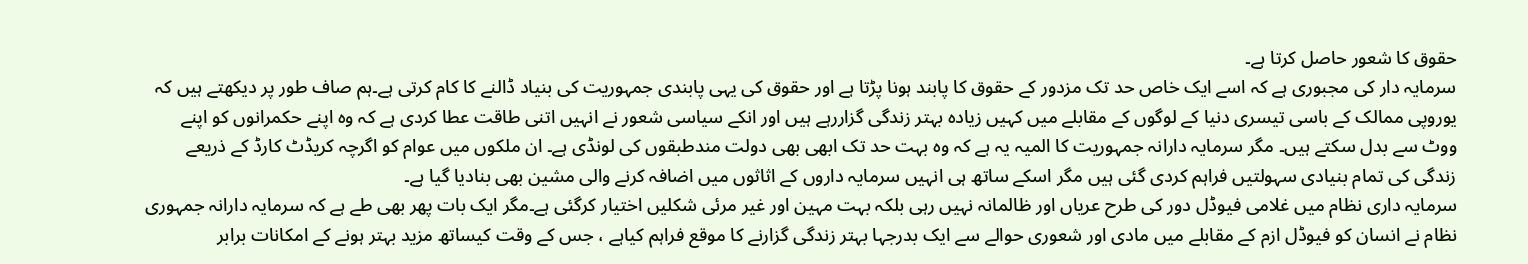حقوق کا شعور حاصل کرتا ہے۔
سرمایہ دار کی مجبوری ہے کہ اسے ایک خاص حد تک مزدور کے حقوق کا پابند ہونا پڑتا ہے اور حقوق کی یہی پابندی جمہوریت کی بنیاد ڈالنے کا کام کرتی ہے۔ہم صاف طور پر دیکھتے ہیں کہ یوروپی ممالک کے باسی تیسری دنیا کے لوگوں کے مقابلے میں کہیں زیادہ بہتر زندگی گزاررہے ہیں اور انکے سیاسی شعور نے انہیں اتنی طاقت عطا کردی ہے کہ وہ اپنے حکمرانوں کو اپنے ووٹ سے بدل سکتے ہیں۔ مگر سرمایہ دارانہ جمہوریت کا المیہ یہ ہے کہ وہ بہت حد تک ابھی بھی دولت مندطبقوں کی لونڈی ہے۔ ان ملکوں میں عوام کو اگرچہ کریڈٹ کارڈ کے ذریعے زندگی کی تمام بنیادی سہولتیں فراہم کردی گئی ہیں مگر اسکے ساتھ ہی انہیں سرمایہ داروں کے اثاثوں میں اضافہ کرنے والی مشین بھی بنادیا گیا ہے۔
سرمایہ داری نظام میں غلامی فیوڈل دور کی طرح عریاں اور ظالمانہ نہیں رہی بلکہ بہت مہین اور غیر مرئی شکلیں اختیار کرگئی ہے۔مگر ایک بات پھر بھی طے ہے کہ سرمایہ دارانہ جمہوری نظام نے انسان کو فیوڈل ازم کے مقابلے میں مادی اور شعوری حوالے سے ایک بدرجہا بہتر زندگی گزارنے کا موقع فراہم کیاہے ، جس کے وقت کیساتھ مزید بہتر ہونے کے امکانات برابر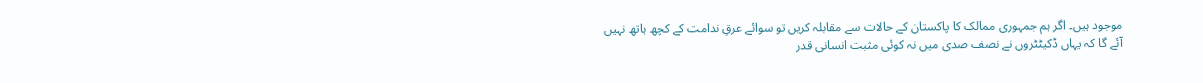موجود ہیں۔ اگر ہم جمہوری ممالک کا پاکستان کے حالات سے مقابلہ کریں تو سوائے عرقِ ندامت کے کچھ ہاتھ نہیں آئے گا کہ یہاں ڈکیٹٹروں نے نصف صدی میں نہ کوئی مثبت انسانی قدر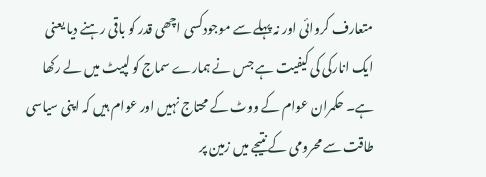متعارف کروائی اور نہ پہلے سے موجودکسی اچھی قدر کو باقی رہنے دیا یعنی ایک انارکی کی کیفیت ہے جس نے ہمارے سماج کو لپیٹ میں لے رکھا ہے۔ حکمران عوام کے ووٹ کے محتاج نہیں اور عوام ہیں کہ اپنی سیاسی طاقت سے محرومی کے نتیجے میں زمین پر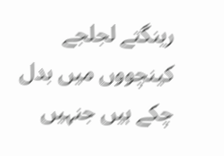رینگتے لجلجے کینچووں میں بدل چکے ہیں جنہیں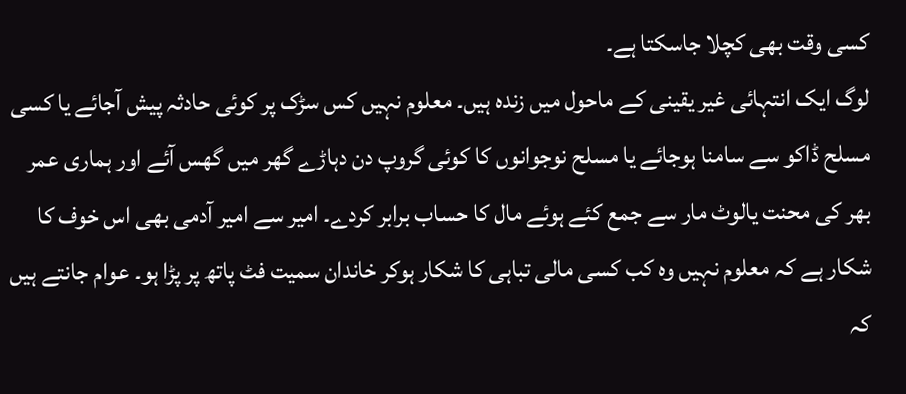کسی وقت بھی کچلا جاسکتا ہے۔
لوگ ایک انتہائی غیر یقینی کے ماحول میں زندہ ہیں۔ معلوم نہیں کس سڑک پر کوئی حادثہ پیش آجائے یا کسی مسلح ڈاکو سے سامنا ہوجائے یا مسلح نوجوانوں کا کوئی گروپ دن دہاڑے گھر میں گھس آئے اور ہماری عمر بھر کی محنت یالوٹ مار سے جمع کئے ہوئے مال کا حساب برابر کردے۔ امیر سے امیر آدمی بھی اس خوف کا شکار ہے کہ معلوم نہیں وہ کب کسی مالی تباہی کا شکار ہوکر خاندان سمیت فٹ پاتھ پر پڑا ہو۔ عوام جانتے ہیں کہ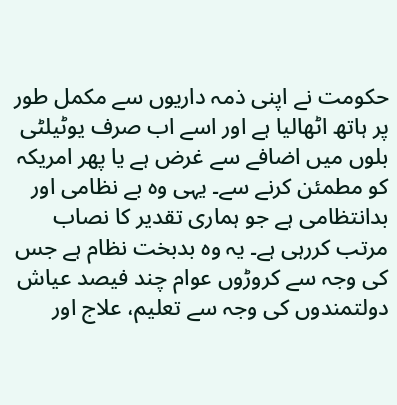حکومت نے اپنی ذمہ داریوں سے مکمل طور پر ہاتھ اٹھالیا ہے اور اسے اب صرف یوٹیلٹی بلوں میں اضافے سے غرض ہے یا پھر امریکہ کو مطمئن کرنے سے۔ یہی وہ بے نظامی اور بدانتظامی ہے جو ہماری تقدیر کا نصاب مرتب کررہی ہے۔ یہ وہ بدبخت نظام ہے جس کی وجہ سے کروڑوں عوام چند فیصد عیاش دولتمندوں کی وجہ سے تعلیم، علاج اور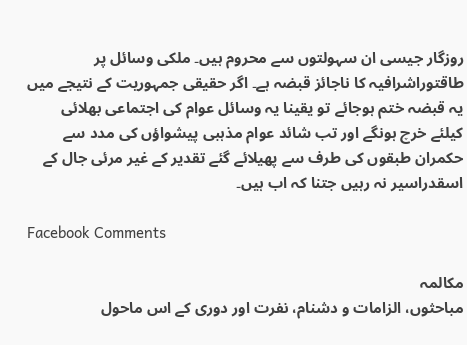روزگار جیسی ان سہولتوں سے محروم ہیں۔ ملکی وسائل پر طاقتوراشرافیہ کا ناجائز قبضہ ہے۔ اگر حقیقی جمہوریت کے نتیجے میں یہ قبضہ ختم ہوجائے تو یقینا یہ وسائل عوام کی اجتماعی بھلائی کیلئے خرچ ہونگے اور تب شائد عوام مذہبی پیشواؤں کی مدد سے حکمران طبقوں کی طرف سے پھیلائے گئے تقدیر کے غیر مرئی جال کے اسقدراسیر نہ رہیں جتنا کہ اب ہیں۔

Facebook Comments

مکالمہ
مباحثوں، الزامات و دشنام، نفرت اور دوری کے اس ماحول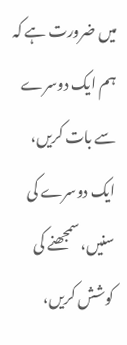میں ضرورت ہے کہ ہم ایک دوسرے سے بات کریں، ایک دوسرے کی سنیں، سمجھنے کی کوشش کریں،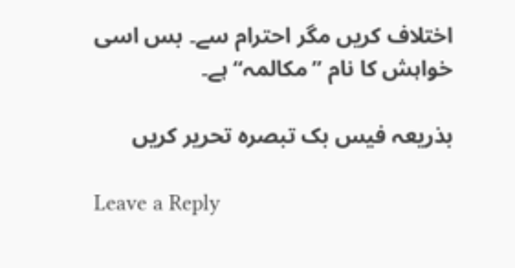اختلاف کریں مگر احترام سے۔ بس اسی خواہش کا نام ”مکالمہ“ ہے۔

بذریعہ فیس بک تبصرہ تحریر کریں

Leave a Reply